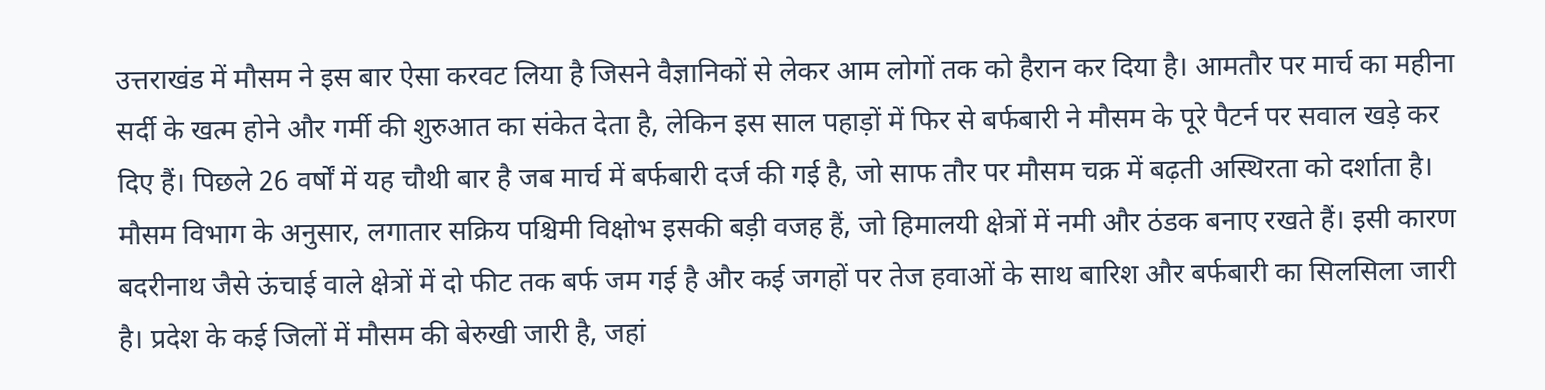उत्तराखंड में मौसम ने इस बार ऐसा करवट लिया है जिसने वैज्ञानिकों से लेकर आम लोगों तक को हैरान कर दिया है। आमतौर पर मार्च का महीना सर्दी के खत्म होने और गर्मी की शुरुआत का संकेत देता है, लेकिन इस साल पहाड़ों में फिर से बर्फबारी ने मौसम के पूरे पैटर्न पर सवाल खड़े कर दिए हैं। पिछले 26 वर्षों में यह चौथी बार है जब मार्च में बर्फबारी दर्ज की गई है, जो साफ तौर पर मौसम चक्र में बढ़ती अस्थिरता को दर्शाता है। मौसम विभाग के अनुसार, लगातार सक्रिय पश्चिमी विक्षोभ इसकी बड़ी वजह हैं, जो हिमालयी क्षेत्रों में नमी और ठंडक बनाए रखते हैं। इसी कारण बदरीनाथ जैसे ऊंचाई वाले क्षेत्रों में दो फीट तक बर्फ जम गई है और कई जगहों पर तेज हवाओं के साथ बारिश और बर्फबारी का सिलसिला जारी है। प्रदेश के कई जिलों में मौसम की बेरुखी जारी है, जहां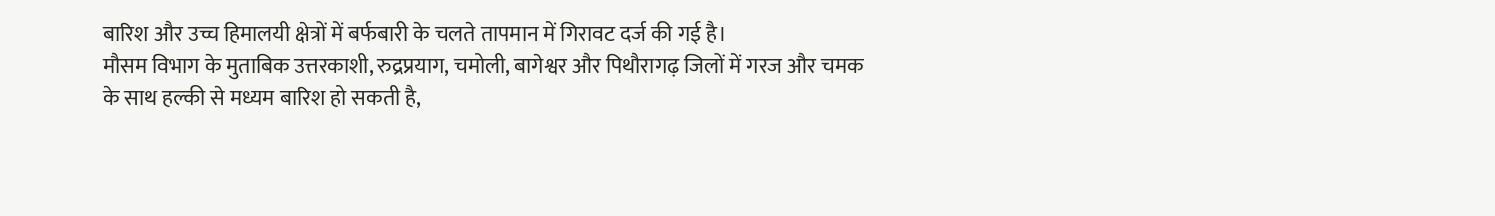बारिश और उच्च हिमालयी क्षेत्रों में बर्फबारी के चलते तापमान में गिरावट दर्ज की गई है।
मौसम विभाग के मुताबिक उत्तरकाशी, रुद्रप्रयाग, चमोली, बागेश्वर और पिथौरागढ़ जिलों में गरज और चमक के साथ हल्की से मध्यम बारिश हो सकती है,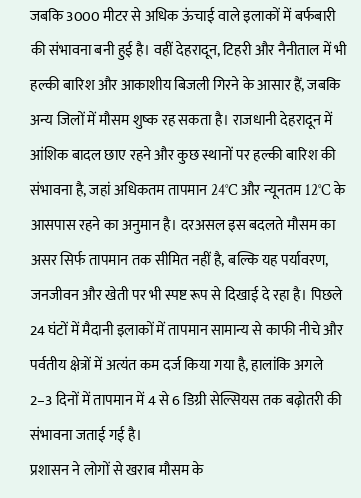जबकि 3000 मीटर से अधिक ऊंचाई वाले इलाकों में बर्फबारी की संभावना बनी हुई है। वहीं देहरादून, टिहरी और नैनीताल में भी हल्की बारिश और आकाशीय बिजली गिरने के आसार हैं, जबकि अन्य जिलों में मौसम शुष्क रह सकता है। राजधानी देहरादून में आंशिक बादल छाए रहने और कुछ स्थानों पर हल्की बारिश की संभावना है, जहां अधिकतम तापमान 24°C और न्यूनतम 12°C के आसपास रहने का अनुमान है। दरअसल इस बदलते मौसम का असर सिर्फ तापमान तक सीमित नहीं है, बल्कि यह पर्यावरण, जनजीवन और खेती पर भी स्पष्ट रूप से दिखाई दे रहा है। पिछले 24 घंटों में मैदानी इलाकों में तापमान सामान्य से काफी नीचे और पर्वतीय क्षेत्रों में अत्यंत कम दर्ज किया गया है, हालांकि अगले 2–3 दिनों में तापमान में 4 से 6 डिग्री सेल्सियस तक बढ़ोतरी की संभावना जताई गई है।
प्रशासन ने लोगों से खराब मौसम के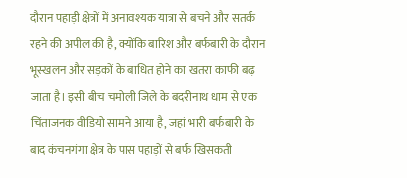दौरान पहाड़ी क्षेत्रों में अनावश्यक यात्रा से बचने और सतर्क रहने की अपील की है, क्योंकि बारिश और बर्फबारी के दौरान भूस्खलन और सड़कों के बाधित होने का खतरा काफी बढ़ जाता है। इसी बीच चमोली जिले के बदरीनाथ धाम से एक चिंताजनक वीडियो सामने आया है, जहां भारी बर्फबारी के बाद कंचनगंगा क्षेत्र के पास पहाड़ों से बर्फ खिसकती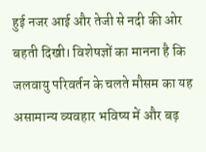हुई नजर आई और तेजी से नदी की ओर बहती दिखी। विशेषज्ञों का मानना है कि जलवायु परिवर्तन के चलते मौसम का यह असामान्य व्यवहार भविष्य में और बढ़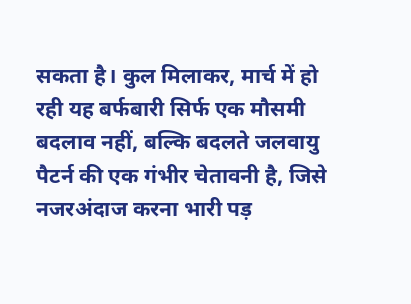सकता है। कुल मिलाकर, मार्च में हो रही यह बर्फबारी सिर्फ एक मौसमी बदलाव नहीं, बल्कि बदलते जलवायु पैटर्न की एक गंभीर चेतावनी है, जिसे नजरअंदाज करना भारी पड़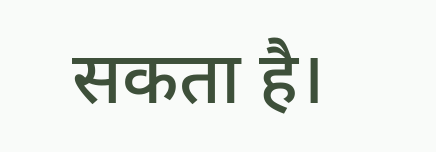सकता है।